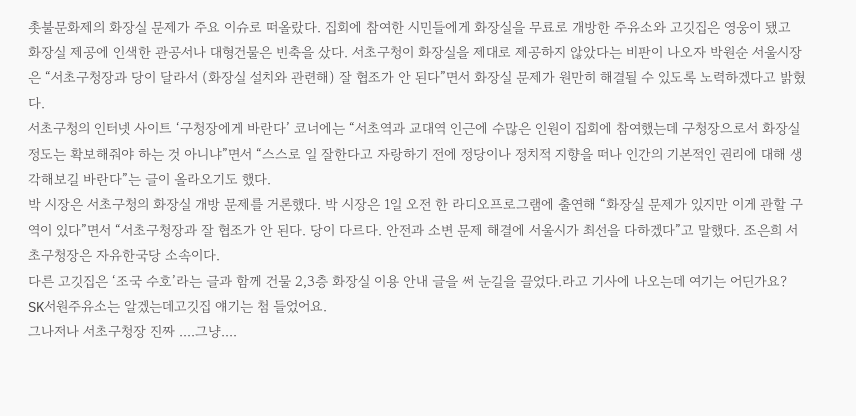촛불문화제의 화장실 문제가 주요 이슈로 떠올랐다. 집회에 참여한 시민들에게 화장실을 무료로 개방한 주유소와 고깃집은 영웅이 됐고 화장실 제공에 인색한 관공서나 대형건물은 빈축을 샀다. 서초구청이 화장실을 제대로 제공하지 않았다는 비판이 나오자 박원순 서울시장은 “서초구청장과 당이 달라서 (화장실 설치와 관련해) 잘 협조가 안 된다”면서 화장실 문제가 원만히 해결될 수 있도록 노력하겠다고 밝혔다.
서초구청의 인터넷 사이트 ‘구청장에게 바란다’ 코너에는 “서초역과 교대역 인근에 수많은 인원이 집회에 참여했는데 구청장으로서 화장실 정도는 확보해줘야 하는 것 아니냐”면서 “스스로 일 잘한다고 자랑하기 전에 정당이나 정치적 지향을 떠나 인간의 기본적인 권리에 대해 생각해보길 바란다”는 글이 올라오기도 했다.
박 시장은 서초구청의 화장실 개방 문제를 거론했다. 박 시장은 1일 오전 한 라디오프로그램에 출연해 “화장실 문제가 있지만 이게 관할 구역이 있다”면서 “서초구청장과 잘 협조가 안 된다. 당이 다르다. 안전과 소변 문제 해결에 서울시가 최선을 다하겠다”고 말했다. 조은희 서초구청장은 자유한국당 소속이다.
다른 고깃집은 ‘조국 수호’라는 글과 함께 건물 2,3층 화장실 이용 안내 글을 써 눈길을 끌었다.라고 기사에 나오는데 여기는 어딘가요? SK서원주유소는 알겠는데고깃집 얘기는 첨 들었어요.
그나저나 서초구청장 진짜 ....그냥....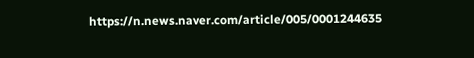https://n.news.naver.com/article/005/0001244635